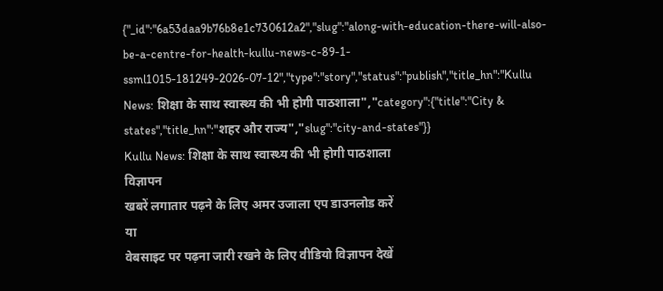{"_id":"6a53daa9b76b8e1c730612a2","slug":"along-with-education-there-will-also-be-a-centre-for-health-kullu-news-c-89-1-ssml1015-181249-2026-07-12","type":"story","status":"publish","title_hn":"Kullu News: शिक्षा के साथ स्वास्थ्य की भी होगी पाठशाला","category":{"title":"City & states","title_hn":"शहर और राज्य","slug":"city-and-states"}}
Kullu News: शिक्षा के साथ स्वास्थ्य की भी होगी पाठशाला
विज्ञापन
खबरें लगातार पढ़ने के लिए अमर उजाला एप डाउनलोड करें
या
वेबसाइट पर पढ़ना जारी रखने के लिए वीडियो विज्ञापन देखें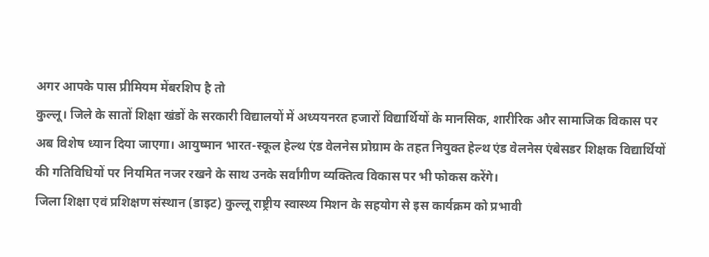अगर आपके पास प्रीमियम मेंबरशिप है तो
कुल्लू। जिले के सातों शिक्षा खंडों के सरकारी विद्यालयों में अध्ययनरत हजारों विद्यार्थियों के मानसिक, शारीरिक और सामाजिक विकास पर अब विशेष ध्यान दिया जाएगा। आयुष्मान भारत-स्कूल हेल्थ एंड वेलनेस प्रोग्राम के तहत नियुक्त हेल्थ एंड वेलनेस एंबेसडर शिक्षक विद्यार्थियों की गतिविधियों पर नियमित नजर रखने के साथ उनके सर्वांगीण व्यक्तित्व विकास पर भी फोकस करेंगे।
जिला शिक्षा एवं प्रशिक्षण संस्थान (डाइट) कुल्लू राष्ट्रीय स्वास्थ्य मिशन के सहयोग से इस कार्यक्रम को प्रभावी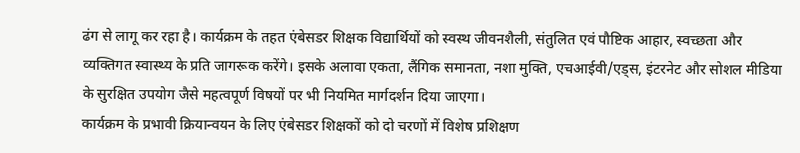ढंग से लागू कर रहा है। कार्यक्रम के तहत एंबेसडर शिक्षक विद्यार्थियों को स्वस्थ जीवनशैली, संतुलित एवं पौष्टिक आहार, स्वच्छता और व्यक्तिगत स्वास्थ्य के प्रति जागरूक करेंगे। इसके अलावा एकता, लैंगिक समानता, नशा मुक्ति, एचआईवी/एड्स, इंटरनेट और सोशल मीडिया के सुरक्षित उपयोग जैसे महत्वपूर्ण विषयों पर भी नियमित मार्गदर्शन दिया जाएगा।
कार्यक्रम के प्रभावी क्रियान्वयन के लिए एंबेसडर शिक्षकों को दो चरणों में विशेष प्रशिक्षण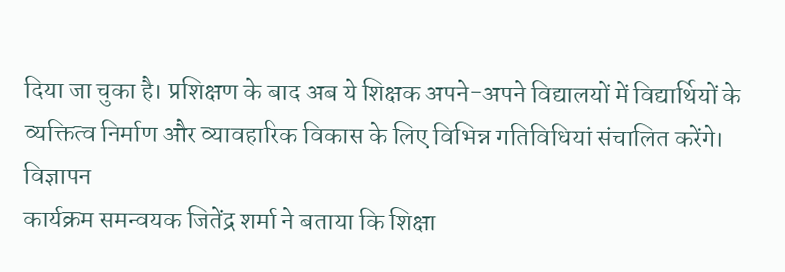दिया जा चुका है। प्रशिक्षण के बाद अब ये शिक्षक अपने-अपने विद्यालयों में विद्यार्थियों के व्यक्तित्व निर्माण और व्यावहारिक विकास के लिए विभिन्न गतिविधियां संचालित करेंगे।
विज्ञापन
कार्यक्रम समन्वयक जितेंद्र शर्मा ने बताया कि शिक्षा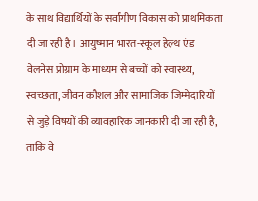के साथ विद्यार्थियों के सर्वांगीण विकास को प्राथमिकता दी जा रही है। आयुष्मान भारत-स्कूल हेल्थ एंड वेलनेस प्रोग्राम के माध्यम से बच्चों को स्वास्थ्य, स्वच्छता, जीवन कौशल और सामाजिक जिम्मेदारियों से जुड़े विषयों की व्यावहारिक जानकारी दी जा रही है, ताकि वे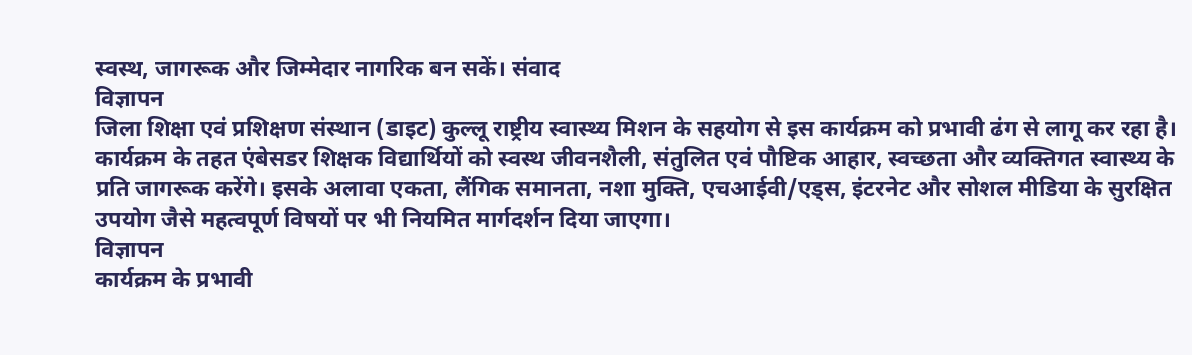स्वस्थ, जागरूक और जिम्मेदार नागरिक बन सकें। संवाद
विज्ञापन
जिला शिक्षा एवं प्रशिक्षण संस्थान (डाइट) कुल्लू राष्ट्रीय स्वास्थ्य मिशन के सहयोग से इस कार्यक्रम को प्रभावी ढंग से लागू कर रहा है। कार्यक्रम के तहत एंबेसडर शिक्षक विद्यार्थियों को स्वस्थ जीवनशैली, संतुलित एवं पौष्टिक आहार, स्वच्छता और व्यक्तिगत स्वास्थ्य के प्रति जागरूक करेंगे। इसके अलावा एकता, लैंगिक समानता, नशा मुक्ति, एचआईवी/एड्स, इंटरनेट और सोशल मीडिया के सुरक्षित उपयोग जैसे महत्वपूर्ण विषयों पर भी नियमित मार्गदर्शन दिया जाएगा।
विज्ञापन
कार्यक्रम के प्रभावी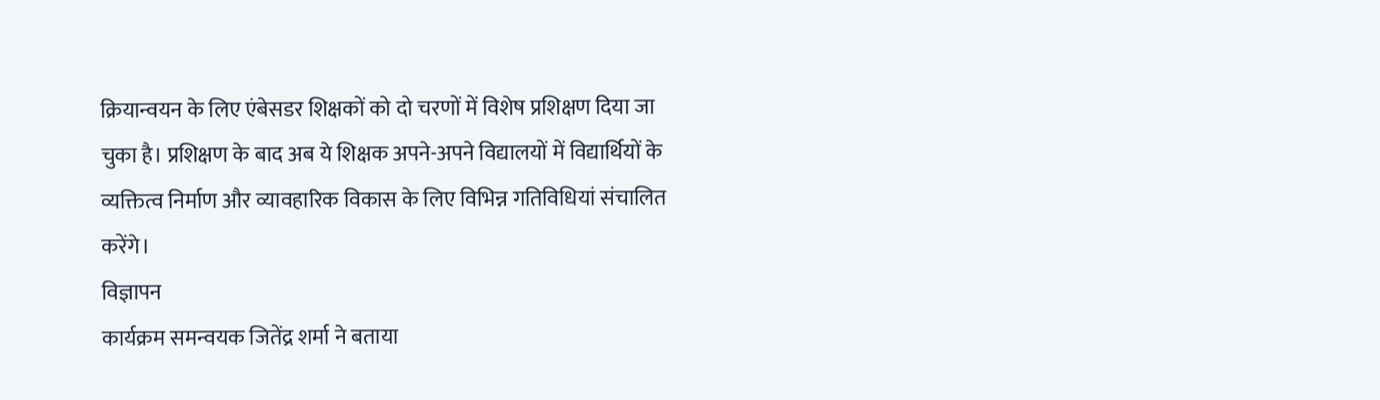क्रियान्वयन के लिए एंबेसडर शिक्षकों को दो चरणों में विशेष प्रशिक्षण दिया जा चुका है। प्रशिक्षण के बाद अब ये शिक्षक अपने-अपने विद्यालयों में विद्यार्थियों के व्यक्तित्व निर्माण और व्यावहारिक विकास के लिए विभिन्न गतिविधियां संचालित करेंगे।
विज्ञापन
कार्यक्रम समन्वयक जितेंद्र शर्मा ने बताया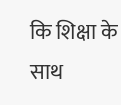कि शिक्षा के साथ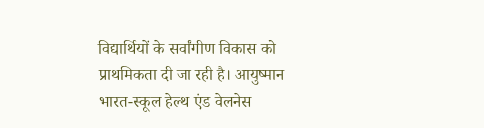विद्यार्थियों के सर्वांगीण विकास को प्राथमिकता दी जा रही है। आयुष्मान भारत-स्कूल हेल्थ एंड वेलनेस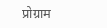प्रोग्राम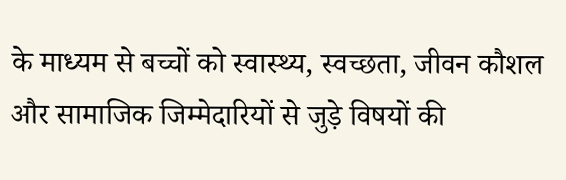के माध्यम से बच्चों को स्वास्थ्य, स्वच्छता, जीवन कौशल और सामाजिक जिम्मेदारियों से जुड़े विषयों की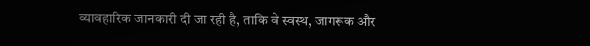व्यावहारिक जानकारी दी जा रही है, ताकि वे स्वस्थ, जागरूक और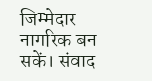जिम्मेदार नागरिक बन सकें। संवाद